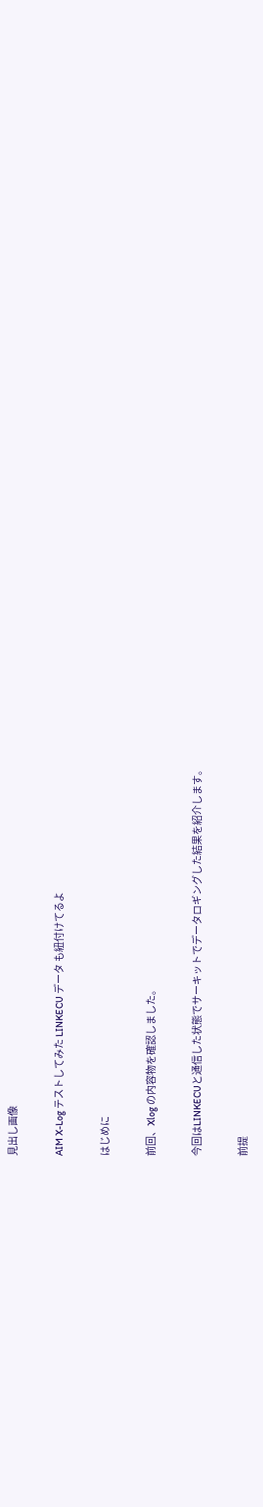見出し画像

AIM X-Log テストしてみた LINKECU データ も紐付けてるよ

はじめに

前回、Xlog の内容物を確認しました。

今回はLINKECUと通信した状態でサーキットでデータロギングした結果を紹介します。

前提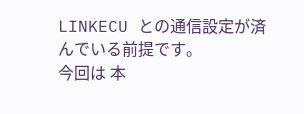LINKECU との通信設定が済んでいる前提です。
今回は 本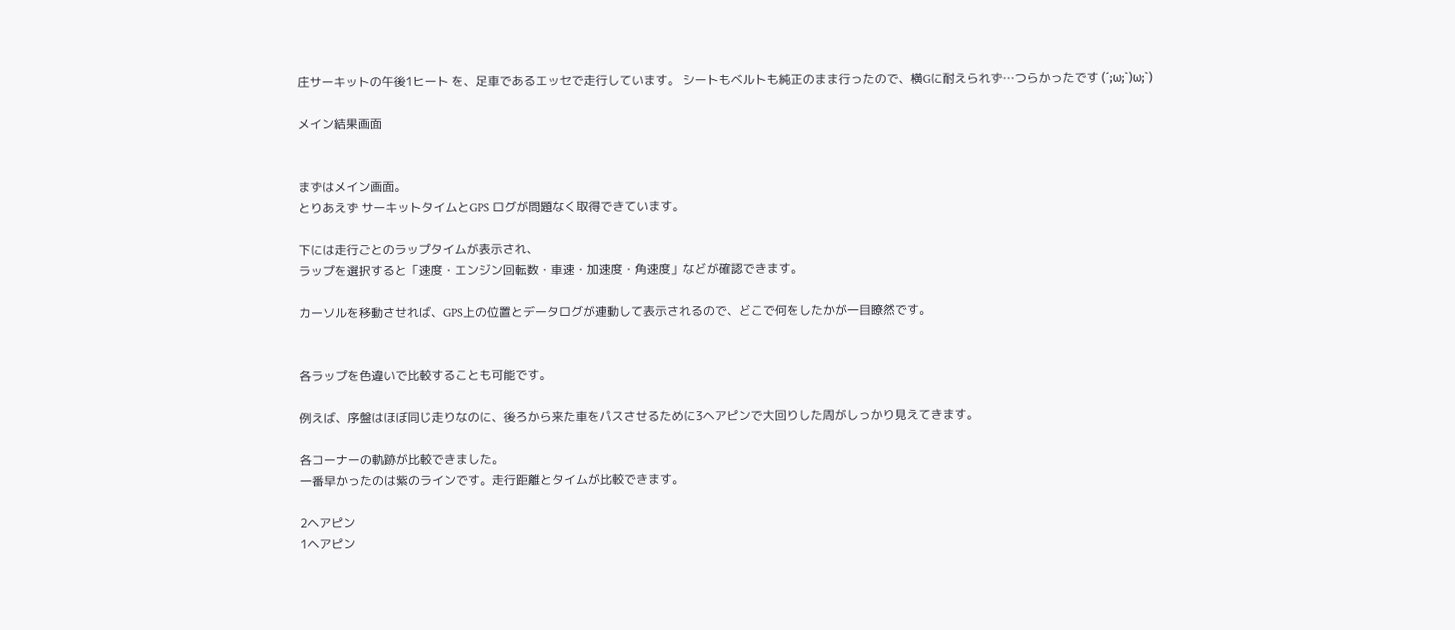庄サーキットの午後1ヒート を、足車であるエッセで走行しています。 シートもベルトも純正のまま行ったので、横Gに耐えられず…つらかったです (´;ω;`)ω;`)

メイン結果画面


まずはメイン画面。
とりあえず サーキットタイムとGPS ログが問題なく取得できています。

下には走行ごとのラップタイムが表示され、
ラップを選択すると「速度・エンジン回転数・車速・加速度・角速度」などが確認できます。

カーソルを移動させれば、GPS上の位置とデータログが連動して表示されるので、どこで何をしたかが一目瞭然です。


各ラップを色違いで比較することも可能です。

例えば、序盤はほぼ同じ走りなのに、後ろから来た車をパスさせるために3ヘアピンで大回りした周がしっかり見えてきます。

各コーナーの軌跡が比較できました。
一番早かったのは紫のラインです。走行距離とタイムが比較できます。

2ヘアピン
1ヘアピン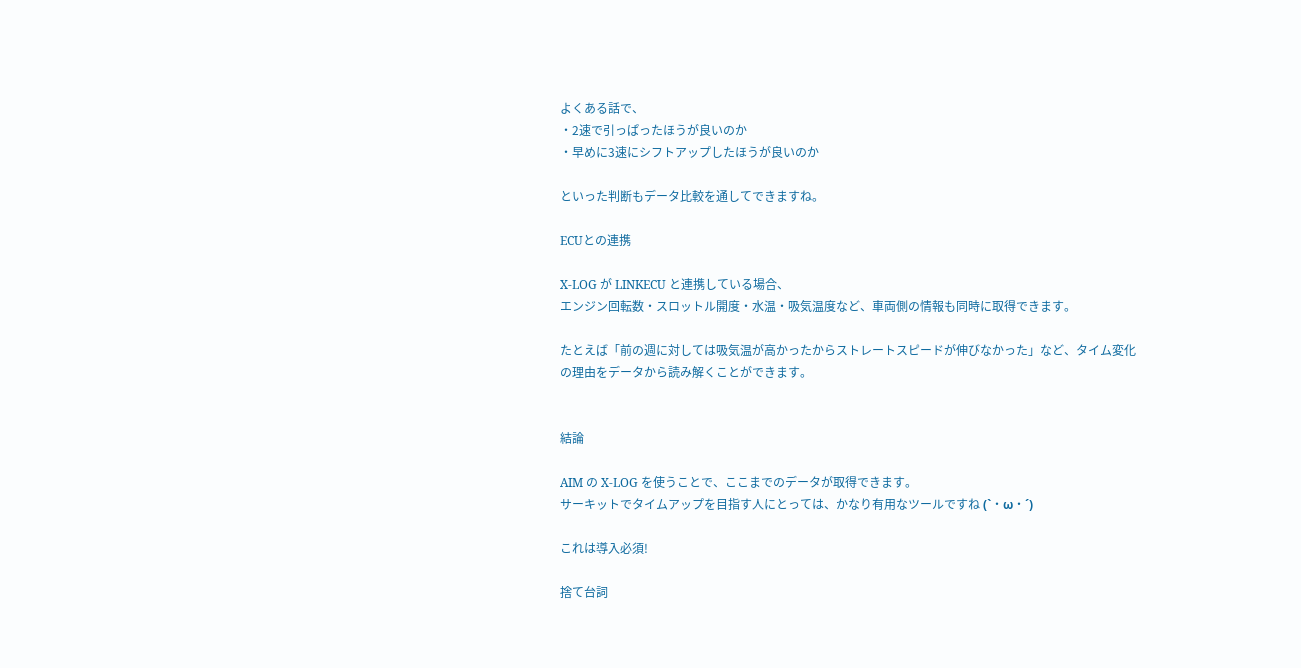よくある話で、
・2速で引っぱったほうが良いのか
・早めに3速にシフトアップしたほうが良いのか

といった判断もデータ比較を通してできますね。

ECUとの連携

X-LOG が LINKECU と連携している場合、
エンジン回転数・スロットル開度・水温・吸気温度など、車両側の情報も同時に取得できます。

たとえば「前の週に対しては吸気温が高かったからストレートスピードが伸びなかった」など、タイム変化の理由をデータから読み解くことができます。


結論

AIM の X-LOG を使うことで、ここまでのデータが取得できます。
サーキットでタイムアップを目指す人にとっては、かなり有用なツールですね (`・ω・´)

これは導入必須!

捨て台詞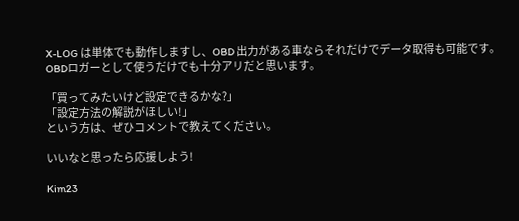X-LOG は単体でも動作しますし、OBD 出力がある車ならそれだけでデータ取得も可能です。
OBDロガーとして使うだけでも十分アリだと思います。

「買ってみたいけど設定できるかな?」
「設定方法の解説がほしい!」
という方は、ぜひコメントで教えてください。

いいなと思ったら応援しよう!

Kim23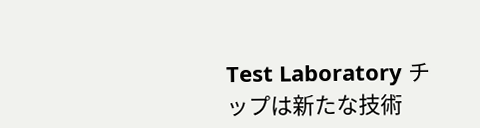Test Laboratory チップは新たな技術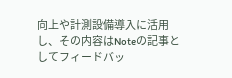向上や計測設備導入に活用し、その内容はNoteの記事としてフィードバッ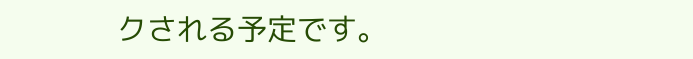クされる予定です。